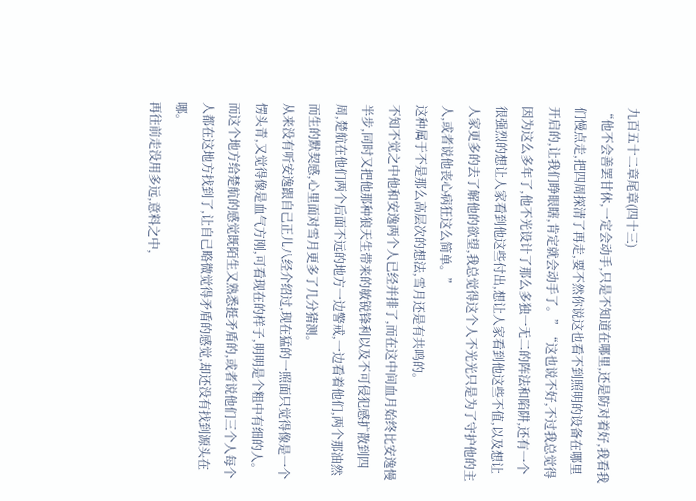九百五十二章尾章(四十三)
“他不会善罢甘休,一定会动手,只是不知道在哪里,还是防对着好,我看我们慢点走,把四周探清了再走,要不然你说这也看不到照明的设备在哪里开启的,让我们睁眼瞎,肯定就会动手了。”“这也说不好,不过我总觉得因为这么多年了,他不光设计了那么多独一无二的阵法和陷阱,还有一个很强烈的想让人家看到他这些付出,想让人家看到他这些不值,以及想让人家更多的去了解他的欲望,我总觉得这个人不光光只是为了守护他的主人,或者说他丧心病狂这么简单。”
这种属于不是那么高层次的想法,雪月还是有共鸣的。
不知不觉之中他和安逸两个人已经并排了,而在这中间血月始终比安逸慢半步,同时又把他那种狼天生带来的敏锐锋利以及不可侵犯感扩散到四周,楚航在他们两个后面不远的地方一边警戒,一边看着他们,两个那油然而生的默契感,心里面对雪月更多了几分猜测。
从来没有听安逸跟自己正儿八经介绍过,现在猛的一照面只觉得像是一个愣头青,又觉得像是血气方刚,可看现在的样子,明明是个粗中有细的人。
而这个地方给楚航的感觉既陌生又熟悉挺矛盾的,或者说他们三个人每个人都在这地方找到了,让自己略微觉得矛盾的感觉,却还没有找到源头在哪。
再往前走没用多远,意料之中,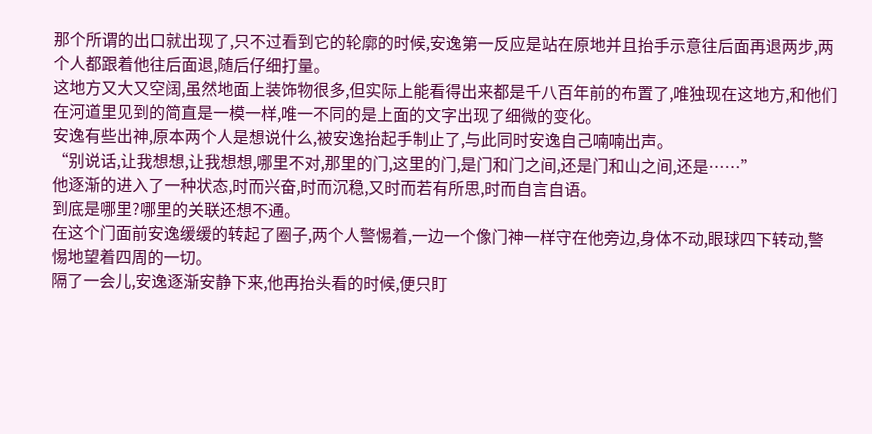那个所谓的出口就出现了,只不过看到它的轮廓的时候,安逸第一反应是站在原地并且抬手示意往后面再退两步,两个人都跟着他往后面退,随后仔细打量。
这地方又大又空阔,虽然地面上装饰物很多,但实际上能看得出来都是千八百年前的布置了,唯独现在这地方,和他们在河道里见到的简直是一模一样,唯一不同的是上面的文字出现了细微的变化。
安逸有些出神,原本两个人是想说什么,被安逸抬起手制止了,与此同时安逸自己喃喃出声。
“别说话,让我想想,让我想想,哪里不对,那里的门,这里的门,是门和门之间,还是门和山之间,还是……”
他逐渐的进入了一种状态,时而兴奋,时而沉稳,又时而若有所思,时而自言自语。
到底是哪里?哪里的关联还想不通。
在这个门面前安逸缓缓的转起了圈子,两个人警惕着,一边一个像门神一样守在他旁边,身体不动,眼球四下转动,警惕地望着四周的一切。
隔了一会儿,安逸逐渐安静下来,他再抬头看的时候,便只盯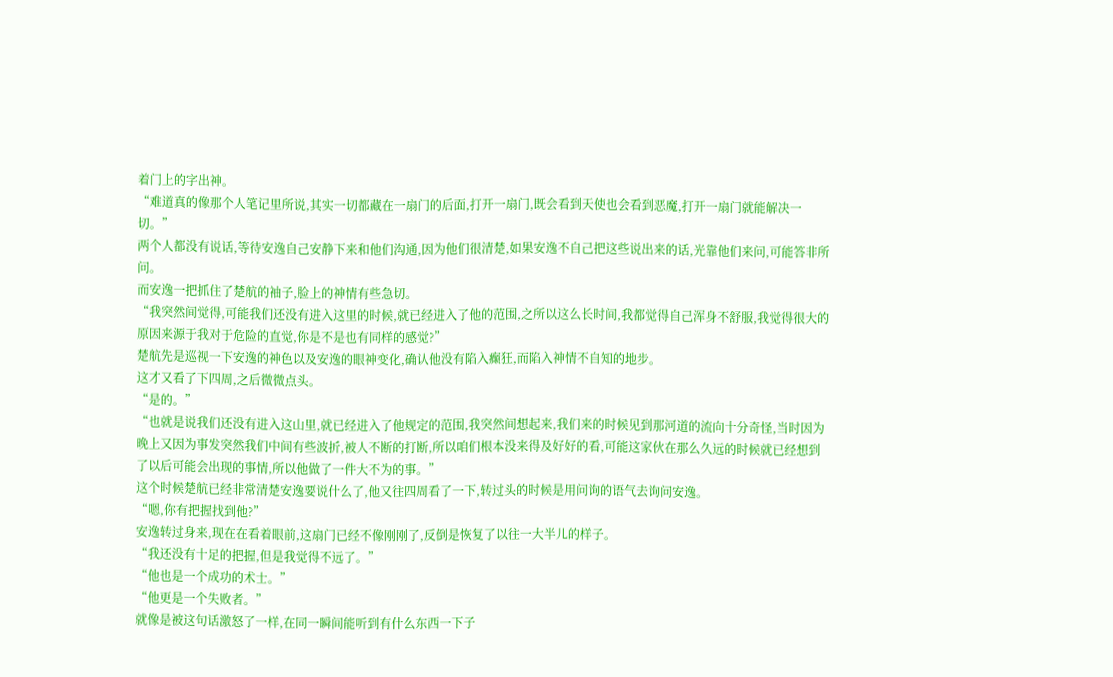着门上的字出神。
“难道真的像那个人笔记里所说,其实一切都藏在一扇门的后面,打开一扇门,既会看到天使也会看到恶魔,打开一扇门就能解决一切。”
两个人都没有说话,等待安逸自己安静下来和他们沟通,因为他们很清楚,如果安逸不自己把这些说出来的话,光靠他们来问,可能答非所问。
而安逸一把抓住了楚航的袖子,脸上的神情有些急切。
“我突然间觉得,可能我们还没有进入这里的时候,就已经进入了他的范围,之所以这么长时间,我都觉得自己浑身不舒服,我觉得很大的原因来源于我对于危险的直觉,你是不是也有同样的感觉?”
楚航先是巡视一下安逸的神色以及安逸的眼神变化,确认他没有陷入癫狂,而陷入神情不自知的地步。
这才又看了下四周,之后微微点头。
“是的。”
“也就是说我们还没有进入这山里,就已经进入了他规定的范围,我突然间想起来,我们来的时候见到那河道的流向十分奇怪,当时因为晚上又因为事发突然我们中间有些波折,被人不断的打断,所以咱们根本没来得及好好的看,可能这家伙在那么久远的时候就已经想到了以后可能会出现的事情,所以他做了一件大不为的事。”
这个时候楚航已经非常清楚安逸要说什么了,他又往四周看了一下,转过头的时候是用问询的语气去询问安逸。
“嗯,你有把握找到他?”
安逸转过身来,现在在看着眼前,这扇门已经不像刚刚了,反倒是恢复了以往一大半儿的样子。
“我还没有十足的把握,但是我觉得不远了。”
“他也是一个成功的术士。”
“他更是一个失败者。”
就像是被这句话激怒了一样,在同一瞬间能听到有什么东西一下子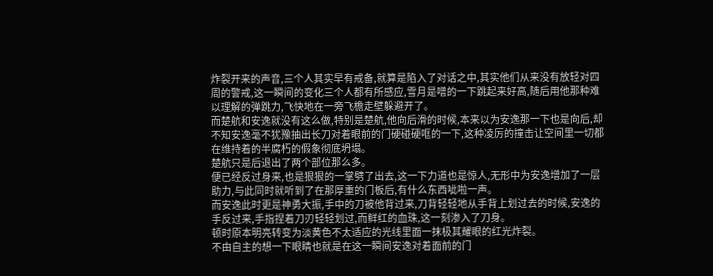炸裂开来的声音,三个人其实早有戒备,就算是陷入了对话之中,其实他们从来没有放轻对四周的警戒,这一瞬间的变化三个人都有所感应,雪月是噌的一下跳起来好高,随后用他那种难以理解的弹跳力,飞快地在一旁飞檐走壁躲避开了。
而楚航和安逸就没有这么做,特别是楚航,他向后滑的时候,本来以为安逸那一下也是向后,却不知安逸毫不犹豫抽出长刀对着眼前的门硬碰硬哐的一下,这种凌厉的撞击让空间里一切都在维持着的半腐朽的假象彻底坍塌。
楚航只是后退出了两个部位那么多。
便已经反过身来,也是狠狠的一掌劈了出去,这一下力道也是惊人,无形中为安逸增加了一层助力,与此同时就听到了在那厚重的门板后,有什么东西呲啦一声。
而安逸此时更是神勇大振,手中的刀被他背过来,刀背轻轻地从手背上划过去的时候,安逸的手反过来,手指捏着刀刃轻轻划过,而鲜红的血珠,这一刻渗入了刀身。
顿时原本明亮转变为淡黄色不太适应的光线里面一抹极其耀眼的红光炸裂。
不由自主的想一下眼睛也就是在这一瞬间安逸对着面前的门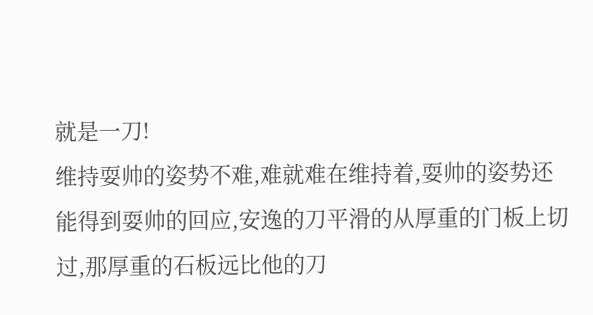就是一刀!
维持耍帅的姿势不难,难就难在维持着,耍帅的姿势还能得到耍帅的回应,安逸的刀平滑的从厚重的门板上切过,那厚重的石板远比他的刀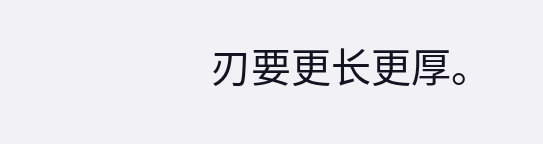刃要更长更厚。